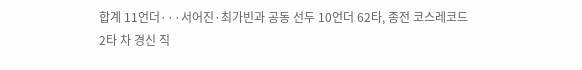합계 11언더···서어진·최가빈과 공동 선두 10언더 62타, 종전 코스레코드 2타 차 경신 직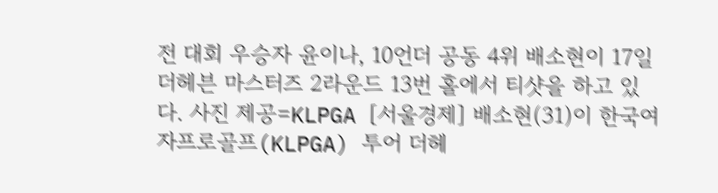전 대회 우승자 윤이나, 10언더 공동 4위 배소현이 17일 더헤븐 마스터즈 2라운드 13번 홀에서 티샷을 하고 있다. 사진 제공=KLPGA [서울경제] 배소현(31)이 한국여자프로골프(KLPGA) 투어 더헤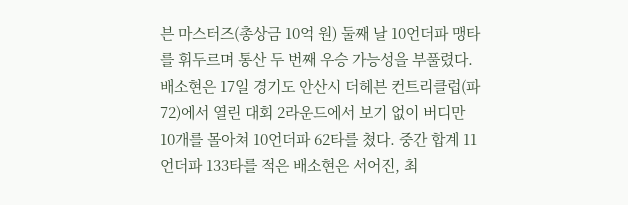븐 마스터즈(총상금 10억 원) 둘째 날 10언더파 맹타를 휘두르며 통산 두 번째 우승 가능성을 부풀렸다.
배소현은 17일 경기도 안산시 더헤븐 컨트리클럽(파72)에서 열린 대회 2라운드에서 보기 없이 버디만 10개를 몰아쳐 10언더파 62타를 쳤다. 중간 합계 11언더파 133타를 적은 배소현은 서어진, 최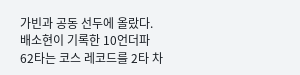가빈과 공동 선두에 올랐다.
배소현이 기록한 10언더파 62타는 코스 레코드를 2타 차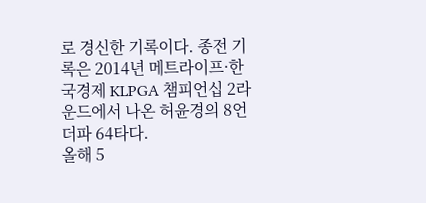로 경신한 기록이다. 종전 기록은 2014년 메트라이프·한국경제 KLPGA 챔피언십 2라운드에서 나온 허윤경의 8언더파 64타다.
올해 5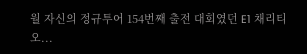월 자신의 정규투어 154번째 출전 대회였던 E1 채리티 오...